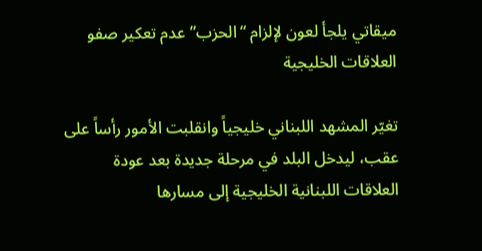ميقاتي يلجأ لعون لإلزام “الحزب” عدم تعكير صفو العلاقات الخليجية

تغيّر المشهد اللبناني خليجياً وانقلبت الأمور رأساً على عقب، ليدخل البلد في مرحلة جديدة بعد عودة العلاقات اللبنانية الخليجية إلى مسارها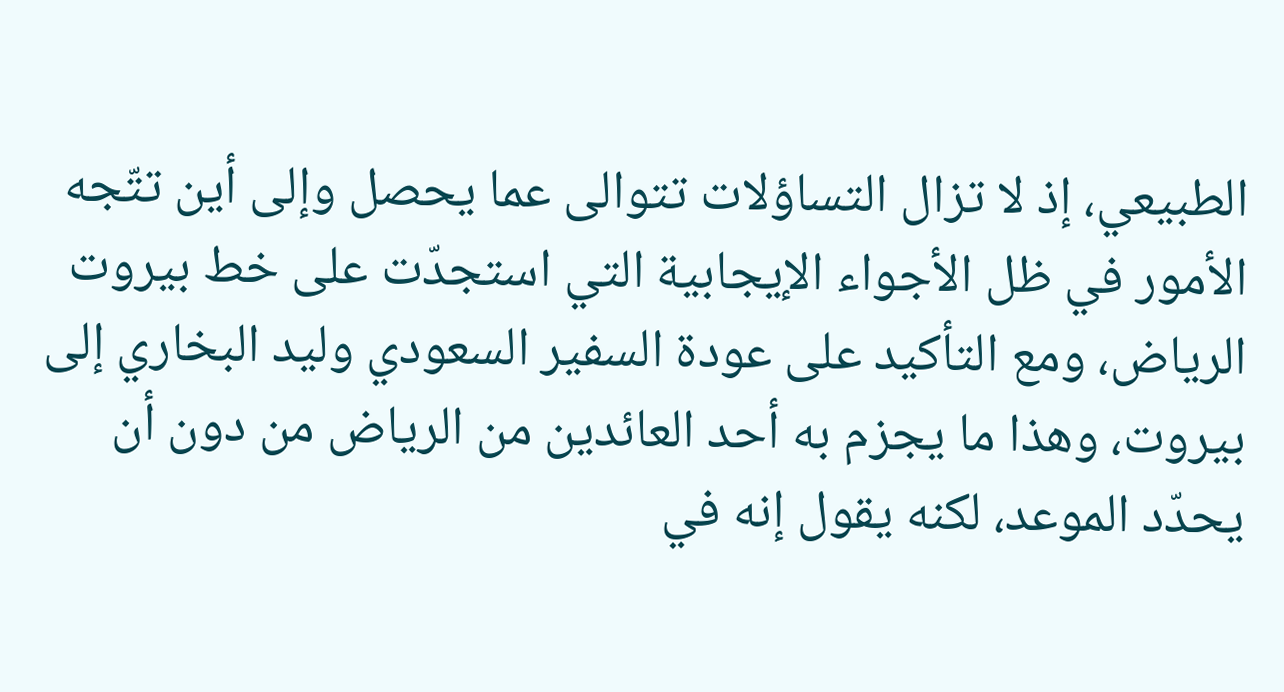الطبيعي، إذ لا تزال التساؤلات تتوالى عما يحصل وإلى أين تتّجه الأمور في ظل الأجواء الإيجابية التي استجدّت على خط بيروت الرياض، ومع التأكيد على عودة السفير السعودي وليد البخاري إلى بيروت، وهذا ما يجزم به أحد العائدين من الرياض من دون أن يحدّد الموعد، لكنه يقول إنه في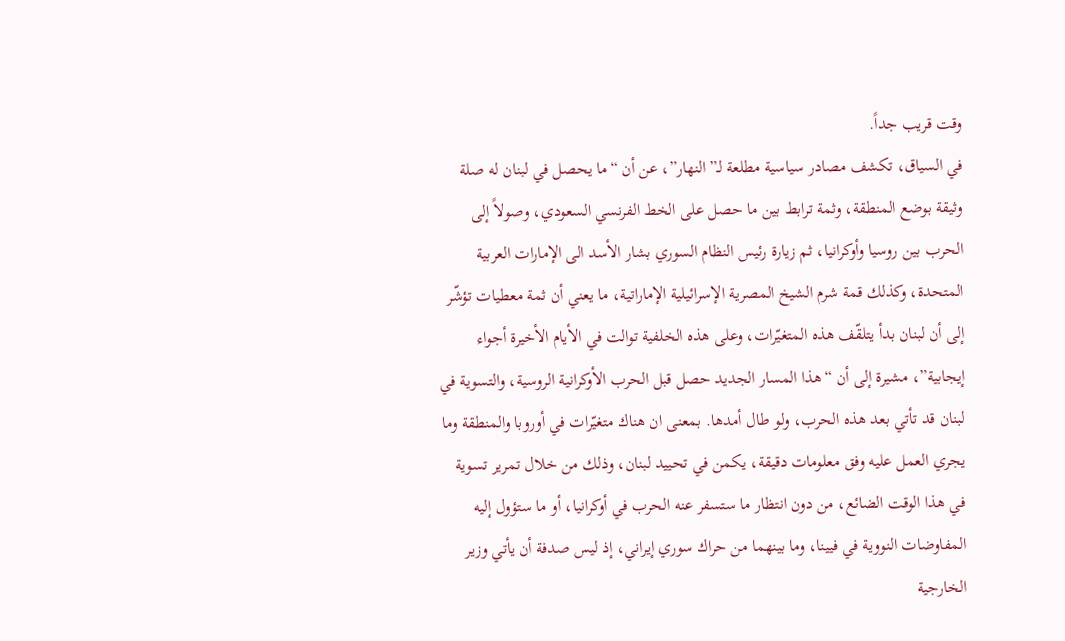وقت قريب جداً.
في السياق، تكشف مصادر سياسية مطلعة لـ”النهار”، عن أن “ما يحصل في لبنان له صلة وثيقة بوضع المنطقة، وثمة ترابط بين ما حصل على الخط الفرنسي السعودي، وصولاً إلى الحرب بين روسيا وأوكرانيا، ثم زيارة رئيس النظام السوري بشار الأسد الى الإمارات العربية المتحدة، وكذلك قمة شرم الشيخ المصرية الإسرائيلية الإماراتية، ما يعني أن ثمة معطيات تؤشّر إلى أن لبنان بدأ يتلقّف هذه المتغيّرات، وعلى هذه الخلفية توالت في الأيام الأخيرة أجواء إيجابية”، مشيرة إلى أن “هذا المسار الجديد حصل قبل الحرب الأوكرانية الروسية، والتسوية في لبنان قد تأتي بعد هذه الحرب، ولو طال أمدها. بمعنى ان هناك متغيّرات في أوروبا والمنطقة وما يجري العمل عليه وفق معلومات دقيقة، يكمن في تحييد لبنان، وذلك من خلال تمرير تسوية في هذا الوقت الضائع، من دون انتظار ما ستسفر عنه الحرب في أوكرانيا، أو ما ستؤول إليه المفاوضات النووية في فيينا، وما بينهما من حراك سوري إيراني، إذ ليس صدفة أن يأتي وزير الخارجية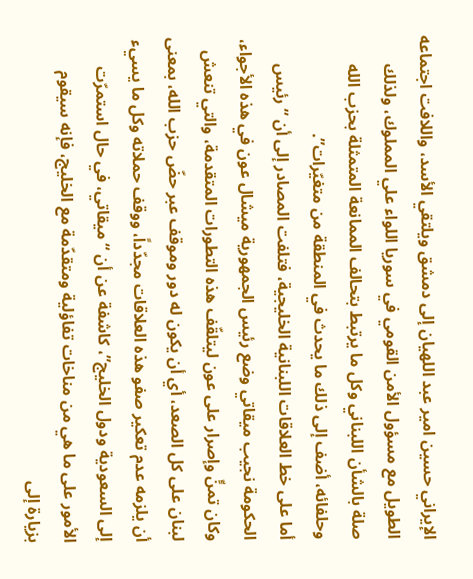الإيراني حسين امير عبد اللهيان إلى دمشق ويلتقي الأسد، واللافت اجتماعه الطويل مع مسؤول الأمن القومي في سوريا اللواء علي المملوك، ولذلك صلة بالشأن اللبناني وكل ما يرتبط بتحالف الممانعة المتمثلة بحزب الله وحلفائه، أضف إلى ذلك ما يحدث في المنطقة من متغيّرات”.
أما على خط العلاقات اللبنانية الخليجية، فتلفت المصادر إلى أن “رئيس الحكومة نجيب ميقاتي وضع رئيس الجمهورية ميشال عون في هذه الأجواء، وكان تمنٍّ وإصرار على عون ليتلقّف هذه التطورات المتقدمة، والتي تنعش لبنان على كل الصعد، أي أن يكون له دور وموقف عبر حضّ حزب الله، بمعنى أن يلزمه عدم تعكير صفو هذه العلاقات مجدّداً، ووقف حملاته وكل ما يسيء إلى السعودية ودول الخليج”، كاشفة عن أن “ميقاتي، في حال استمرّت الأمور على ما هي من مناخات تفاؤلية ومتقدّمة مع الخليج، فإنه سيقوم بزيارة إلى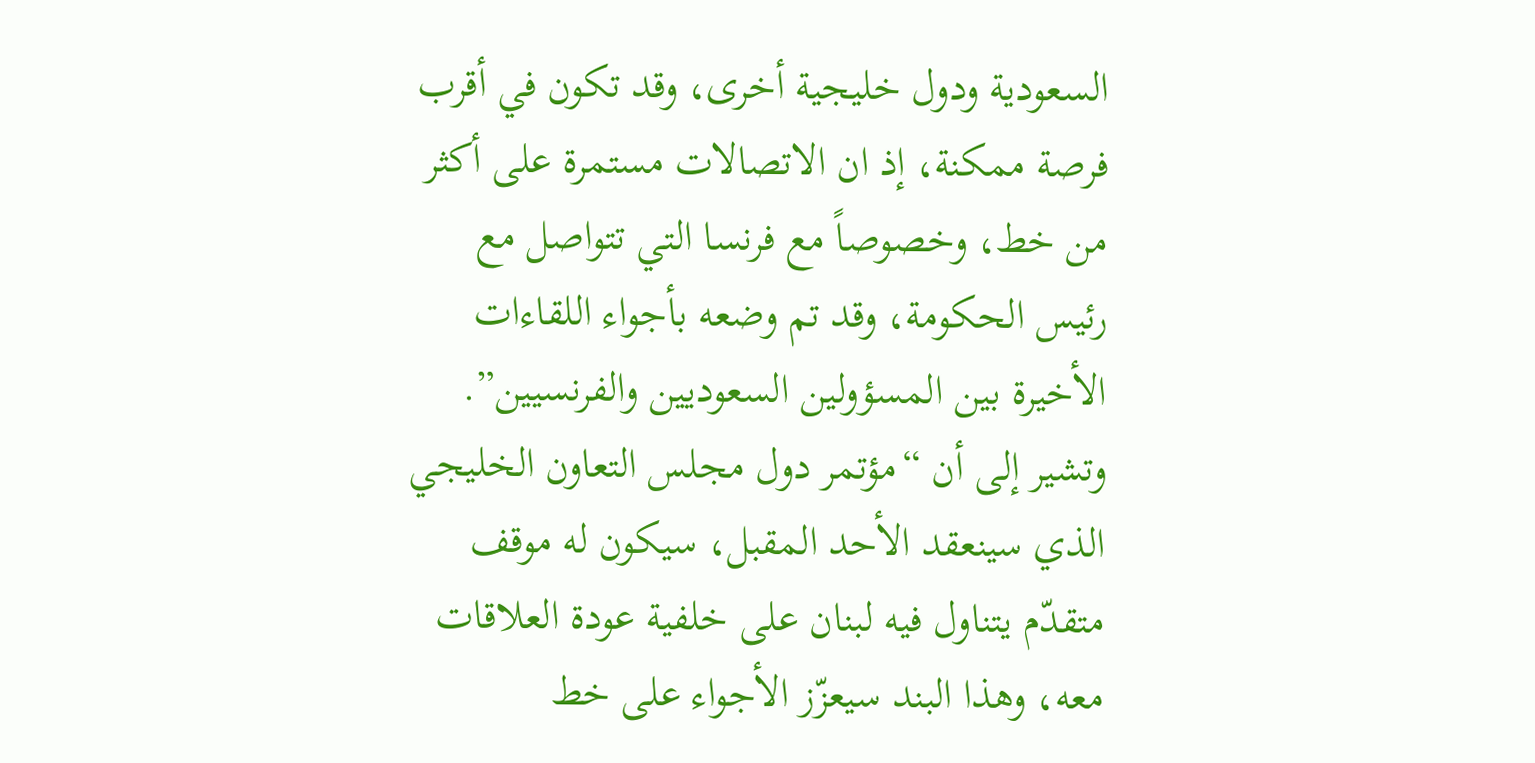السعودية ودول خليجية أخرى، وقد تكون في أقرب فرصة ممكنة، إذ ان الاتصالات مستمرة على أكثر من خط، وخصوصاً مع فرنسا التي تتواصل مع رئيس الحكومة، وقد تم وضعه بأجواء اللقاءات الأخيرة بين المسؤولين السعوديين والفرنسيين”.
وتشير إلى أن “مؤتمر دول مجلس التعاون الخليجي الذي سينعقد الأحد المقبل، سيكون له موقف متقدّم يتناول فيه لبنان على خلفية عودة العلاقات معه، وهذا البند سيعزّز الأجواء على خط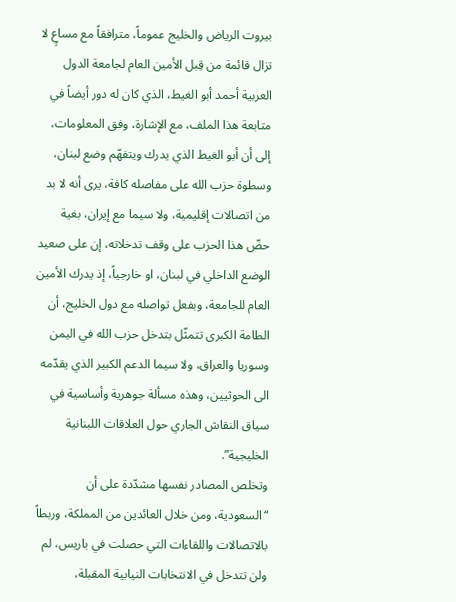بيروت الرياض والخليج عموماً، مترافقاً مع مساعٍ لا تزال قائمة من قِبل الأمين العام لجامعة الدول العربية أحمد أبو الغيط، الذي كان له دور أيضاً في متابعة هذا الملف، مع الإشارة، وفق المعلومات، إلى أن أبو الغيط الذي يدرك ويتفهّم وضع لبنان، وسطوة حزب الله على مفاصله كافة، يرى أنه لا بد من اتصالات إقليمية، ولا سيما مع إيران، بغية حضّ هذا الحزب على وقف تدخلاته، إن على صعيد الوضع الداخلي في لبنان، او خارجياً، إذ يدرك الأمين العام للجامعة، وبفعل تواصله مع دول الخليج، أن الطامة الكبرى تتمثّل بتدخل حزب الله في اليمن وسوريا والعراق، ولا سيما الدعم الكبير الذي يقدّمه الى الحوثيين، وهذه مسألة جوهرية وأساسية في سياق النقاش الجاري حول العلاقات اللبنانية الخليجية”.
وتخلص المصادر نفسها مشدّدة على أن “السعودية، ومن خلال العائدين من المملكة، وربطاً بالاتصالات واللقاءات التي حصلت في باريس، لم ولن تتدخل في الانتخابات النيابية المقبلة،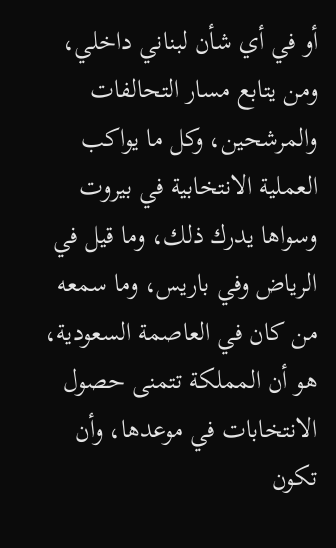أو في أي شأن لبناني داخلي، ومن يتابع مسار التحالفات والمرشحين، وكل ما يواكب العملية الانتخابية في بيروت وسواها يدرك ذلك، وما قيل في الرياض وفي باريس، وما سمعه من كان في العاصمة السعودية، هو أن المملكة تتمنى حصول الانتخابات في موعدها، وأن تكون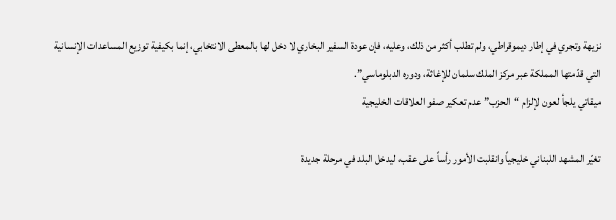نزيهة وتجري في إطار ديموقراطي، ولم تطلب أكثر من ذلك، وعليه، فإن عودة السفير البخاري لا دخل لها بالمعطى الانتخابي، إنما بكيفية توزيع المساعدات الإنسانية التي قدّمتها المملكة عبر مركز الملك سلمان للإغاثة، ودوره الدبلوماسي”.
ميقاتي يلجأ لعون لإلزام “الحزب” عدم تعكير صفو العلاقات الخليجية

تغيّر المشهد اللبناني خليجياً وانقلبت الأمور رأساً على عقب، ليدخل البلد في مرحلة جديدة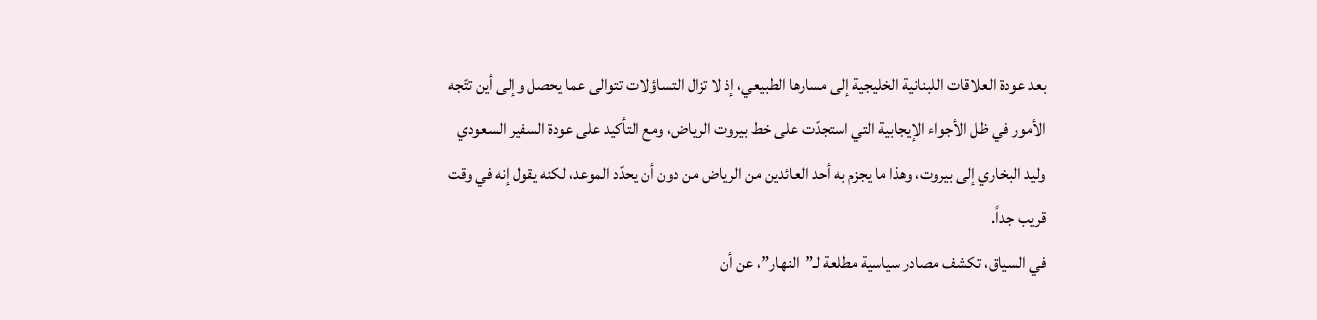بعد عودة العلاقات اللبنانية الخليجية إلى مسارها الطبيعي، إذ لا تزال التساؤلات تتوالى عما يحصل وإلى أين تتّجه الأمور في ظل الأجواء الإيجابية التي استجدّت على خط بيروت الرياض، ومع التأكيد على عودة السفير السعودي وليد البخاري إلى بيروت، وهذا ما يجزم به أحد العائدين من الرياض من دون أن يحدّد الموعد، لكنه يقول إنه في وقت قريب جداً.
في السياق، تكشف مصادر سياسية مطلعة لـ”النهار”، عن أن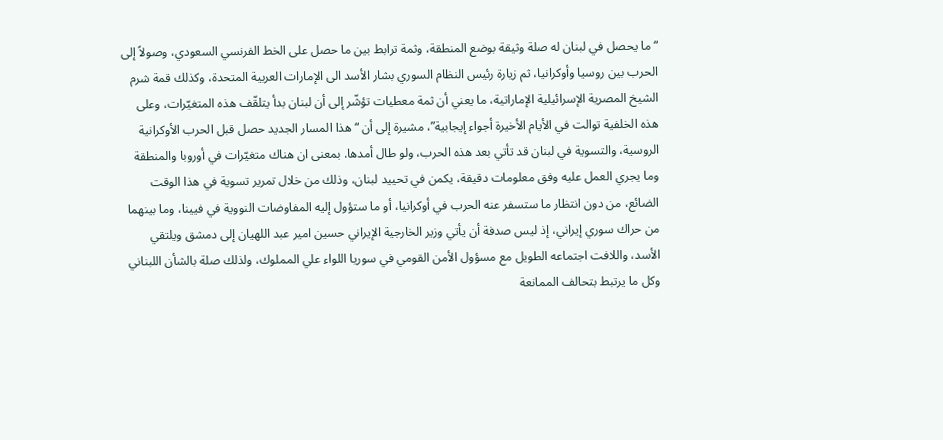“ما يحصل في لبنان له صلة وثيقة بوضع المنطقة، وثمة ترابط بين ما حصل على الخط الفرنسي السعودي، وصولاً إلى الحرب بين روسيا وأوكرانيا، ثم زيارة رئيس النظام السوري بشار الأسد الى الإمارات العربية المتحدة، وكذلك قمة شرم الشيخ المصرية الإسرائيلية الإماراتية، ما يعني أن ثمة معطيات تؤشّر إلى أن لبنان بدأ يتلقّف هذه المتغيّرات، وعلى هذه الخلفية توالت في الأيام الأخيرة أجواء إيجابية”، مشيرة إلى أن “هذا المسار الجديد حصل قبل الحرب الأوكرانية الروسية، والتسوية في لبنان قد تأتي بعد هذه الحرب، ولو طال أمدها. بمعنى ان هناك متغيّرات في أوروبا والمنطقة وما يجري العمل عليه وفق معلومات دقيقة، يكمن في تحييد لبنان، وذلك من خلال تمرير تسوية في هذا الوقت الضائع، من دون انتظار ما ستسفر عنه الحرب في أوكرانيا، أو ما ستؤول إليه المفاوضات النووية في فيينا، وما بينهما من حراك سوري إيراني، إذ ليس صدفة أن يأتي وزير الخارجية الإيراني حسين امير عبد اللهيان إلى دمشق ويلتقي الأسد، واللافت اجتماعه الطويل مع مسؤول الأمن القومي في سوريا اللواء علي المملوك، ولذلك صلة بالشأن اللبناني وكل ما يرتبط بتحالف الممانعة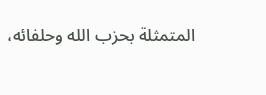المتمثلة بحزب الله وحلفائه،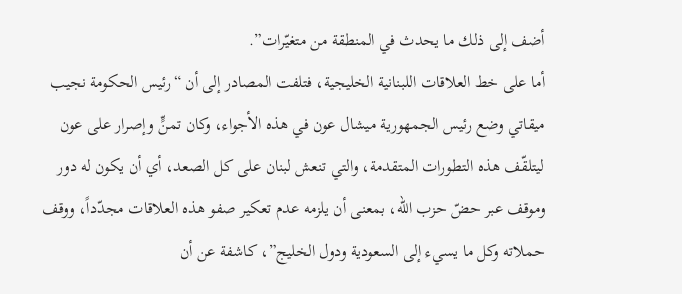أضف إلى ذلك ما يحدث في المنطقة من متغيّرات”.
أما على خط العلاقات اللبنانية الخليجية، فتلفت المصادر إلى أن “رئيس الحكومة نجيب ميقاتي وضع رئيس الجمهورية ميشال عون في هذه الأجواء، وكان تمنٍّ وإصرار على عون ليتلقّف هذه التطورات المتقدمة، والتي تنعش لبنان على كل الصعد، أي أن يكون له دور وموقف عبر حضّ حزب الله، بمعنى أن يلزمه عدم تعكير صفو هذه العلاقات مجدّداً، ووقف حملاته وكل ما يسيء إلى السعودية ودول الخليج”، كاشفة عن أن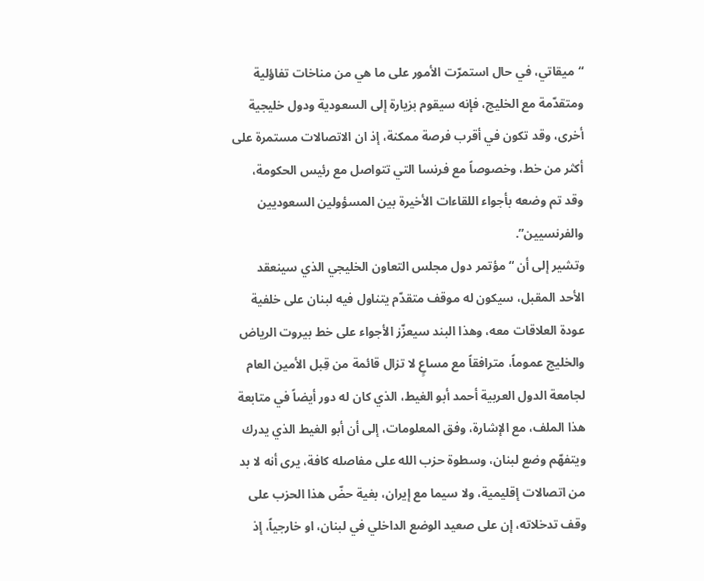“ميقاتي، في حال استمرّت الأمور على ما هي من مناخات تفاؤلية ومتقدّمة مع الخليج، فإنه سيقوم بزيارة إلى السعودية ودول خليجية أخرى، وقد تكون في أقرب فرصة ممكنة، إذ ان الاتصالات مستمرة على أكثر من خط، وخصوصاً مع فرنسا التي تتواصل مع رئيس الحكومة، وقد تم وضعه بأجواء اللقاءات الأخيرة بين المسؤولين السعوديين والفرنسيين”.
وتشير إلى أن “مؤتمر دول مجلس التعاون الخليجي الذي سينعقد الأحد المقبل، سيكون له موقف متقدّم يتناول فيه لبنان على خلفية عودة العلاقات معه، وهذا البند سيعزّز الأجواء على خط بيروت الرياض والخليج عموماً، مترافقاً مع مساعٍ لا تزال قائمة من قِبل الأمين العام لجامعة الدول العربية أحمد أبو الغيط، الذي كان له دور أيضاً في متابعة هذا الملف، مع الإشارة، وفق المعلومات، إلى أن أبو الغيط الذي يدرك ويتفهّم وضع لبنان، وسطوة حزب الله على مفاصله كافة، يرى أنه لا بد من اتصالات إقليمية، ولا سيما مع إيران، بغية حضّ هذا الحزب على وقف تدخلاته، إن على صعيد الوضع الداخلي في لبنان، او خارجياً، إذ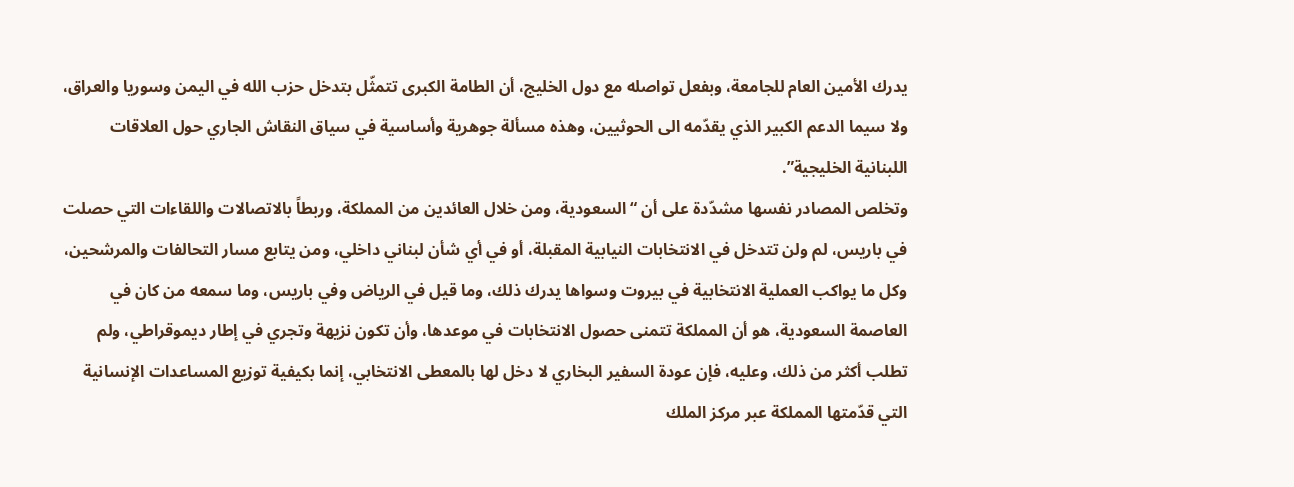يدرك الأمين العام للجامعة، وبفعل تواصله مع دول الخليج، أن الطامة الكبرى تتمثّل بتدخل حزب الله في اليمن وسوريا والعراق، ولا سيما الدعم الكبير الذي يقدّمه الى الحوثيين، وهذه مسألة جوهرية وأساسية في سياق النقاش الجاري حول العلاقات اللبنانية الخليجية”.
وتخلص المصادر نفسها مشدّدة على أن “السعودية، ومن خلال العائدين من المملكة، وربطاً بالاتصالات واللقاءات التي حصلت في باريس، لم ولن تتدخل في الانتخابات النيابية المقبلة، أو في أي شأن لبناني داخلي، ومن يتابع مسار التحالفات والمرشحين، وكل ما يواكب العملية الانتخابية في بيروت وسواها يدرك ذلك، وما قيل في الرياض وفي باريس، وما سمعه من كان في العاصمة السعودية، هو أن المملكة تتمنى حصول الانتخابات في موعدها، وأن تكون نزيهة وتجري في إطار ديموقراطي، ولم تطلب أكثر من ذلك، وعليه، فإن عودة السفير البخاري لا دخل لها بالمعطى الانتخابي، إنما بكيفية توزيع المساعدات الإنسانية التي قدّمتها المملكة عبر مركز الملك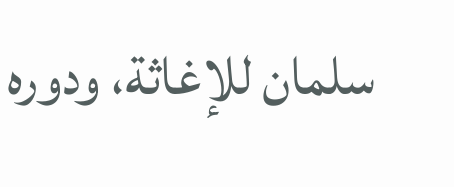سلمان للإغاثة، ودوره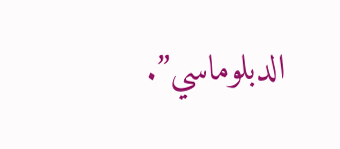الدبلوماسي”.